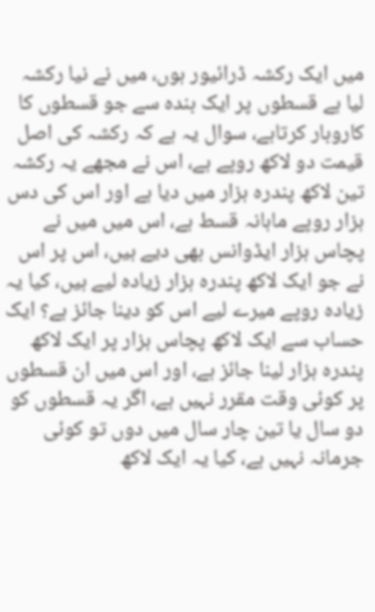میں ایک رکشہ ڈرائیور ہوں، میں نے نیا رکشہ لیا ہے قسطوں پر ایک بندہ سے جو قسطوں کا کاروبار کرتاہے، سوال یہ ہے کہ رکشہ کی اصل قیمت دو لاکھ روپے ہے، اس نے مجھے یہ رکشہ تین لاکھ پندرہ ہزار میں دیا ہے اور اس کی دس ہزار روپے ماہانہ قسط ہے، اس میں میں نے پچاس ہزار ایڈوانس بھی دیے ہیں، اس پر اس نے جو ایک لاکھ پندرہ ہزار زیادہ لیے ہیں، کیا یہ زیادہ روپے میرے لیے اس کو دینا جائز ہے؟ ایک حساب سے ایک لاکھ پچاس ہزار پر ایک لاکھ پندرہ ہزار لینا جائز ہے، اور اس میں ان قسطوں پر کوئی وقت مقرر نہیں ہے، اگر یہ قسطوں کو دو سال یا تین چار سال میں دوں تو کوئی جرمانہ نہیں ہے، کیا یہ ایک لاکھ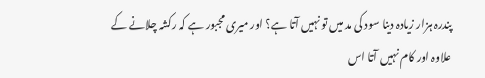پندرہ ہزار زیادہ دینا سود کی مد میں تو نہیں آتا ہے؟ اور میری مجبور ہے کہ رکشہ چلانے کے علاوہ اور کام نہیں آتا اس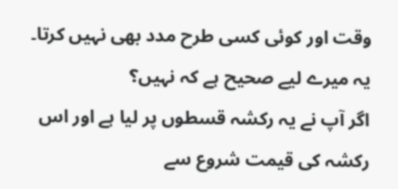وقت اور کوئی کسی طرح مدد بھی نہیں کرتا۔ یہ میرے لیے صحیح ہے کہ نہیں؟
اگر آپ نے یہ رکشہ قسطوں پر لیا ہے اور اس رکشہ کی قیمت شروع سے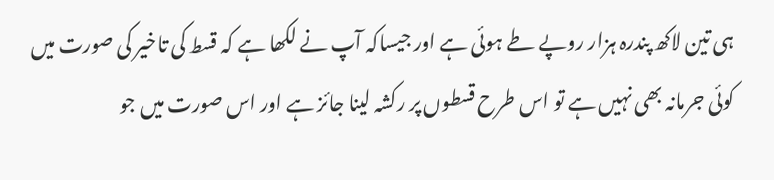ہی تین لاکھ پندرہ ہزار روپے طے ہوئی ہے اور جیساکہ آپ نے لکھا ہے کہ قسط کی تاخیر کی صورت میں کوئی جرمانہ بھی نہیں ہے تو اس طرح قسطوں پر رکشہ لینا جائز ہے اور اس صورت میں جو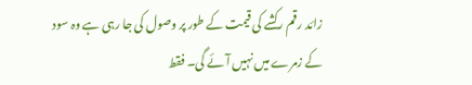زائد رقم رکشے کی قیمت کے طور پر وصول کی جا رہی ہے وہ سود کے زمرے میں نہیں آئے گی۔ فقط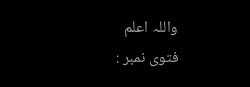واللہ اعلم
فتوی نمبر :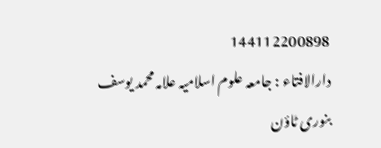144112200898
دارالافتاء : جامعہ علوم اسلامیہ علامہ محمد یوسف بنوری ٹاؤن